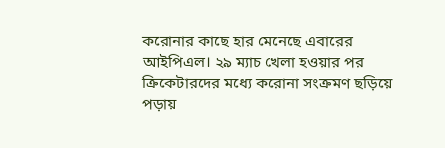করোনার কাছে হার মেনেছে এবারের আইপিএল। ২৯ ম্যাচ খেলা হওয়ার পর ক্রিকেটারদের মধ্যে করোনা সংক্রমণ ছড়িয়ে পড়ায়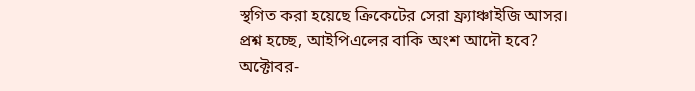স্থগিত করা হয়েছে ক্রিকেটের সেরা ফ্র্যাঞ্চাইজি আসর। প্রশ্ন হচ্ছে, আইপিএলের বাকি অংশ আদৌ হবে? অক্টোবর-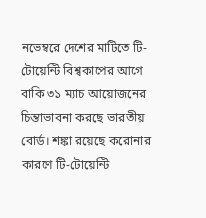নভেম্বরে দেশের মাটিতে টি-টোয়েন্টি বিশ্বকাপের আগে বাকি ৩১ ম্যাচ আয়োজনের চিন্তাভাবনা করছে ভারতীয় বোর্ড। শঙ্কা রয়েছে করোনার কারণে টি-টোয়েন্টি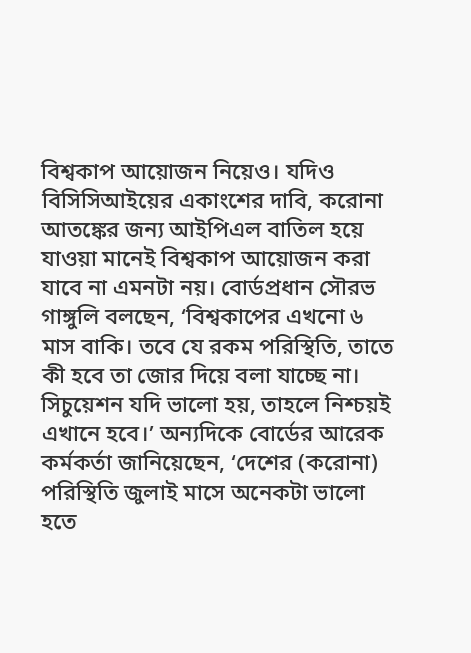বিশ্বকাপ আয়োজন নিয়েও। যদিও বিসিসিআইয়ের একাংশের দাবি, করোনা আতঙ্কের জন্য আইপিএল বাতিল হয়ে যাওয়া মানেই বিশ্বকাপ আয়োজন করা যাবে না এমনটা নয়। বোর্ডপ্রধান সৌরভ গাঙ্গুলি বলছেন, ‘বিশ্বকাপের এখনো ৬ মাস বাকি। তবে যে রকম পরিস্থিতি, তাতে কী হবে তা জোর দিয়ে বলা যাচ্ছে না। সিচুয়েশন যদি ভালো হয়, তাহলে নিশ্চয়ই এখানে হবে।’ অন্যদিকে বোর্ডের আরেক কর্মকর্তা জানিয়েছেন, ‘দেশের (করোনা) পরিস্থিতি জুলাই মাসে অনেকটা ভালো হতে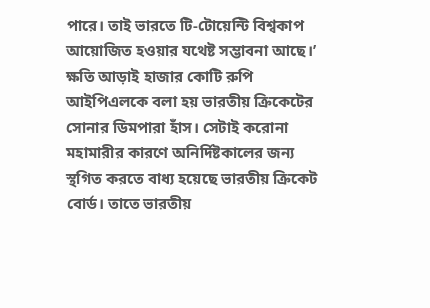পারে। তাই ভারতে টি-টোয়েন্টি বিশ্বকাপ আয়োজিত হওয়ার যথেষ্ট সম্ভাবনা আছে।’
ক্ষতি আড়াই হাজার কোটি রুপি
আইপিএলকে বলা হয় ভারতীয় ক্রিকেটের সোনার ডিমপারা হাঁস। সেটাই করোনা মহামারীর কারণে অনির্দিষ্টকালের জন্য স্থগিত করতে বাধ্য হয়েছে ভারতীয় ক্রিকেট বোর্ড। তাতে ভারতীয়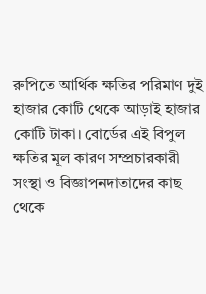রুপিতে আর্থিক ক্ষতির পরিমাণ দুই হাজার কোটি থেকে আড়াই হাজার কোটি টাকা। বোর্ডের এই বিপুল ক্ষতির মূল কারণ সম্প্রচারকারী সংস্থা ও বিজ্ঞাপনদাতাদের কাছ থেকে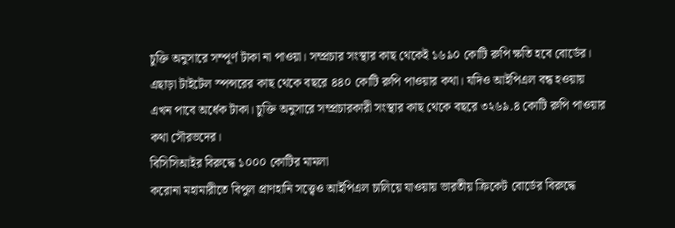চুক্তি অনুসারে সম্পূর্ণ টাকা না পাওয়া। সম্প্রচার সংস্থার কাছ থেকেই ১৬৯০ কোটি রুপি ক্ষতি হবে বোর্ডের। এছাড়া টাইটেল স্পন্সরের কাছ থেকে বছরে ৪৪০ কোটি রুপি পাওয়ার কথা। যদিও আইপিএল বন্ধ হওয়ায় এখন পাবে অর্ধেক টাকা। চুক্তি অনুসারে সম্প্রচারকারী সংস্থার কাছ থেকে বছরে ৩২৬৯.৪ কোটি রুপি পাওয়ার কথা সৌরভদের।
বিসিসিআইর বিরুদ্ধে ১০০০ কোটির মামলা
করোনা মহামারীতে বিপুল প্রাণহানি সত্ত্বেও আইপিএল চালিয়ে যাওয়ায় ভারতীয় ক্রিকেট বোর্ডের বিরুদ্ধে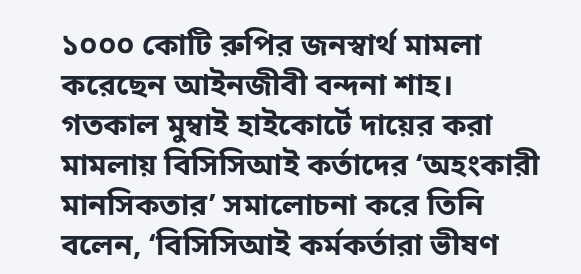১০০০ কোটি রুপির জনস্বার্থ মামলা করেছেন আইনজীবী বন্দনা শাহ। গতকাল মুম্বাই হাইকোর্টে দায়ের করা মামলায় বিসিসিআই কর্তাদের ‘অহংকারী মানসিকতার’ সমালোচনা করে তিনি বলেন, ‘বিসিসিআই কর্মকর্তারা ভীষণ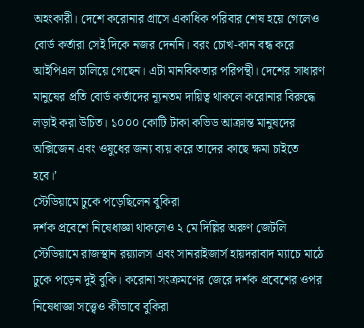অহংকারী। দেশে করোনার গ্রাসে একাধিক পরিবার শেষ হয়ে গেলেও বোর্ড কর্তারা সেই দিকে নজর দেননি। বরং চোখ-কান বন্ধ করে আইপিএল চালিয়ে গেছেন। এটা মানবিকতার পরিপন্থী। দেশের সাধারণ মানুষের প্রতি বোর্ড কর্তাদের ন্যূনতম দায়িত্ব থাকলে করোনার বিরুদ্ধে লড়াই করা উচিত। ১০০০ কোটি টাকা কভিড আক্রান্ত মানুষদের অক্সিজেন এবং ওষুধের জন্য ব্যয় করে তাদের কাছে ক্ষমা চাইতে হবে।’
স্টেডিয়ামে ঢুকে পড়েছিলেন বুকিরা
দর্শক প্রবেশে নিষেধাজ্ঞা থাকলেও ২ মে দিল্লির অরুণ জেটলি স্টেডিয়ামে রাজস্থান রয়্যালস এবং সানরাইজার্স হায়দরাবাদ ম্যাচে মাঠে ঢুকে পড়েন দুই বুকি। করোনা সংক্রমণের জেরে দর্শক প্রবেশের ওপর নিষেধাজ্ঞা সত্ত্বেও কীভাবে বুকিরা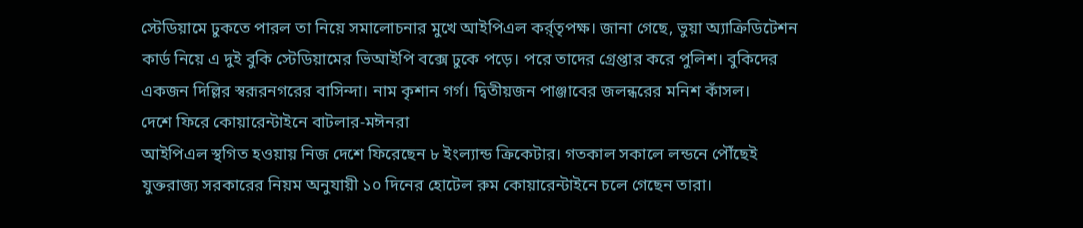স্টেডিয়ামে ঢুকতে পারল তা নিয়ে সমালোচনার মুখে আইপিএল কর্র্তৃপক্ষ। জানা গেছে, ভুয়া অ্যাক্রিডিটেশন কার্ড নিয়ে এ দুই বুকি স্টেডিয়ামের ভিআইপি বক্সে ঢুকে পড়ে। পরে তাদের গ্রেপ্তার করে পুলিশ। বুকিদের একজন দিল্লির স্বরূরনগরের বাসিন্দা। নাম কৃশান গর্গ। দ্বিতীয়জন পাঞ্জাবের জলন্ধরের মনিশ কাঁসল।
দেশে ফিরে কোয়ারেন্টাইনে বাটলার-মঈনরা
আইপিএল স্থগিত হওয়ায় নিজ দেশে ফিরেছেন ৮ ইংল্যান্ড ক্রিকেটার। গতকাল সকালে লন্ডনে পৌঁছেই যুক্তরাজ্য সরকারের নিয়ম অনুযায়ী ১০ দিনের হোটেল রুম কোয়ারেন্টাইনে চলে গেছেন তারা।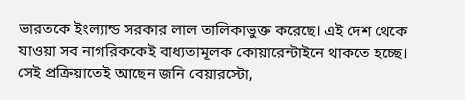ভারতকে ইংল্যান্ড সরকার লাল তালিকাভুক্ত করেছে। এই দেশ থেকে যাওয়া সব নাগরিককেই বাধ্যতামূলক কোয়ারেন্টাইনে থাকতে হচ্ছে। সেই প্রক্রিয়াতেই আছেন জনি বেয়ারস্টো,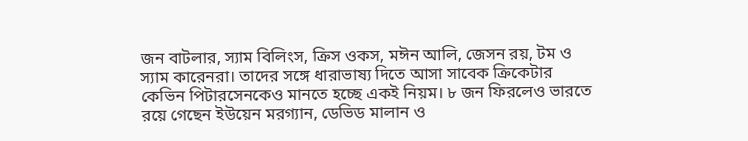জন বাটলার, স্যাম বিলিংস, ক্রিস ওকস, মঈন আলি, জেসন রয়, টম ও স্যাম কারেনরা। তাদের সঙ্গে ধারাভাষ্য দিতে আসা সাবেক ক্রিকেটার কেভিন পিটারসেনকেও মানতে হচ্ছে একই নিয়ম। ৮ জন ফিরলেও ভারতে রয়ে গেছেন ইউয়েন মরগ্যান, ডেভিড মালান ও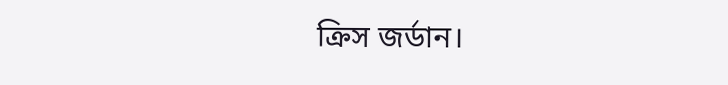ক্রিস জর্ডান।